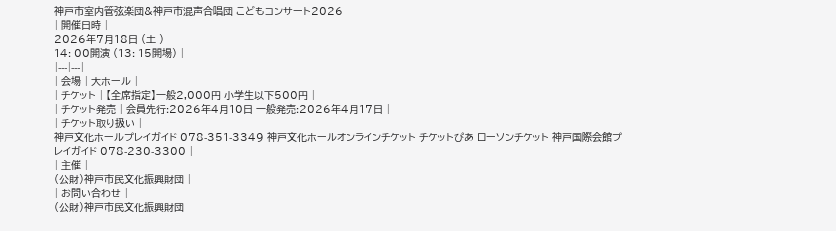神戸市室内管弦楽団&神戸市混声合唱団 こどもコンサート2026
| 開催日時 |
2026年7月18日 (土 )
14: 00開演 (13: 15開場) |
|---|---|
| 会場 | 大ホール |
| チケット | 【全席指定】一般2,000円 小学生以下500円 |
| チケット発売 | 会員先行:2026年4月10日 一般発売:2026年4月17日 |
| チケット取り扱い |
神戸文化ホールプレイガイド 078-351-3349 神戸文化ホールオンラインチケット チケットぴあ ローソンチケット 神戸国際会館プレイガイド 078-230-3300 |
| 主催 |
(公財)神戸市民文化振興財団 |
| お問い合わせ |
(公財)神戸市民文化振興財団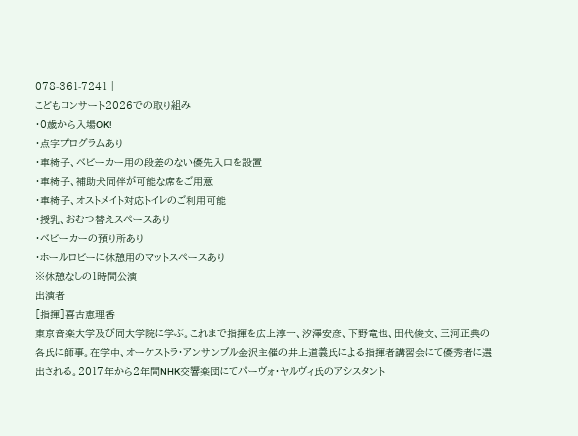078-361-7241 |
こどもコンサート2026での取り組み
・0歳から入場OK!
・点字プログラムあり
・車椅子、ベビーカー用の段差のない優先入口を設置
・車椅子、補助犬同伴が可能な席をご用意
・車椅子、オストメイト対応トイレのご利用可能
・授乳、おむつ替えスペースあり
・ベビーカーの預り所あり
・ホールロビーに休憩用のマットスペースあり
※休憩なしの1時間公演
出演者
[指揮]喜古恵理香
東京音楽大学及び同大学院に学ぶ。これまで指揮を広上淳一、汐澤安彦、下野竜也、田代俊文、三河正典の各氏に師事。在学中、オーケストラ・アンサンブル金沢主催の井上道義氏による指揮者講習会にて優秀者に選出される。2017年から2年間NHK交響楽団にてパーヴォ・ヤルヴィ氏のアシスタント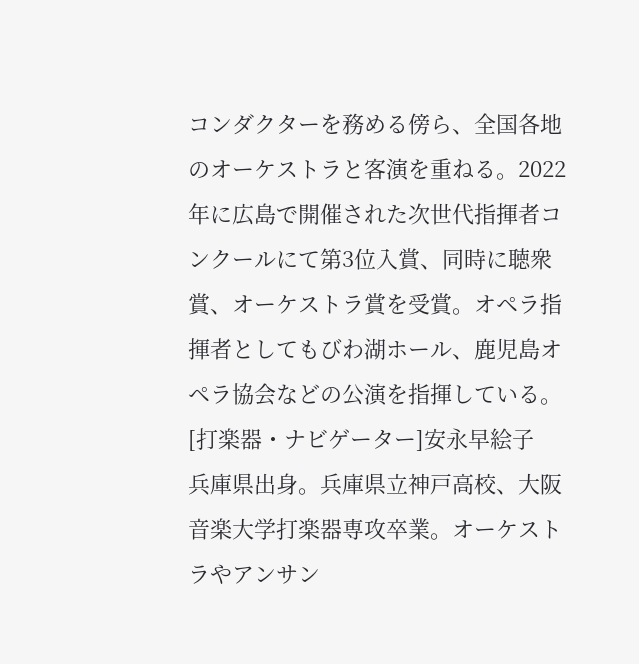コンダクターを務める傍ら、全国各地のオーケストラと客演を重ねる。2022年に広島で開催された次世代指揮者コンクールにて第3位入賞、同時に聴衆賞、オーケストラ賞を受賞。オペラ指揮者としてもびわ湖ホール、鹿児島オペラ協会などの公演を指揮している。
[打楽器・ナビゲーター]安永早絵子
兵庫県出身。兵庫県立神戸高校、大阪音楽大学打楽器専攻卒業。オーケストラやアンサン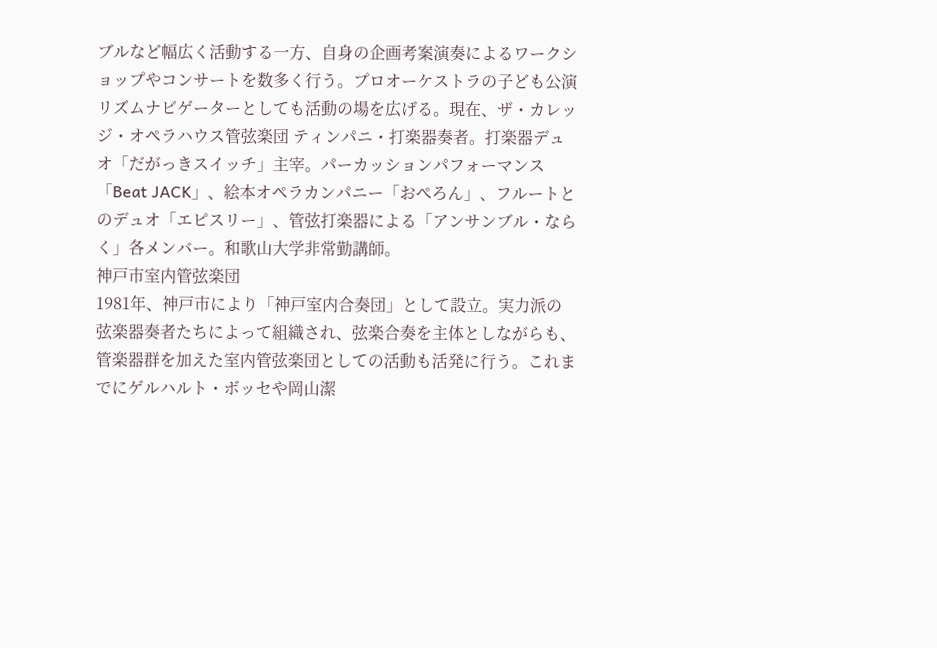ブルなど幅広く活動する一方、自身の企画考案演奏によるワークショップやコンサートを数多く行う。プロオーケストラの子ども公演リズムナビゲーターとしても活動の場を広げる。現在、ザ・カレッジ・オペラハウス管弦楽団 ティンパニ・打楽器奏者。打楽器デュオ「だがっきスイッチ」主宰。パーカッションパフォーマンス「Beat JACK」、絵本オペラカンパニー「おぺろん」、フルートとのデュオ「エピスリー」、管弦打楽器による「アンサンブル・ならく」各メンバー。和歌山大学非常勤講師。
神戸市室内管弦楽団
1981年、神戸市により「神戸室内合奏団」として設立。実力派の弦楽器奏者たちによって組織され、弦楽合奏を主体としながらも、管楽器群を加えた室内管弦楽団としての活動も活発に行う。これまでにゲルハルト・ボッセや岡山潔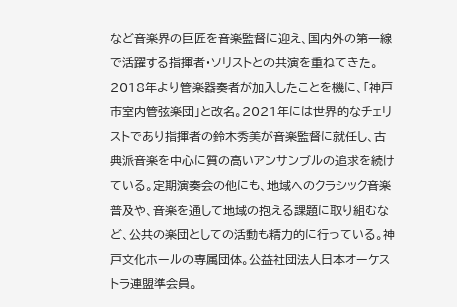など音楽界の巨匠を音楽監督に迎え、国内外の第一線で活躍する指揮者・ソリストとの共演を重ねてきた。2018年より管楽器奏者が加入したことを機に、「神戸市室内管弦楽団」と改名。2021年には世界的なチェリストであり指揮者の鈴木秀美が音楽監督に就任し、古典派音楽を中心に質の高いアンサンブルの追求を続けている。定期演奏会の他にも、地域へのクラシック音楽普及や、音楽を通して地域の抱える課題に取り組むなど、公共の楽団としての活動も精力的に行っている。神戸文化ホールの専属団体。公益社団法人日本オーケストラ連盟準会員。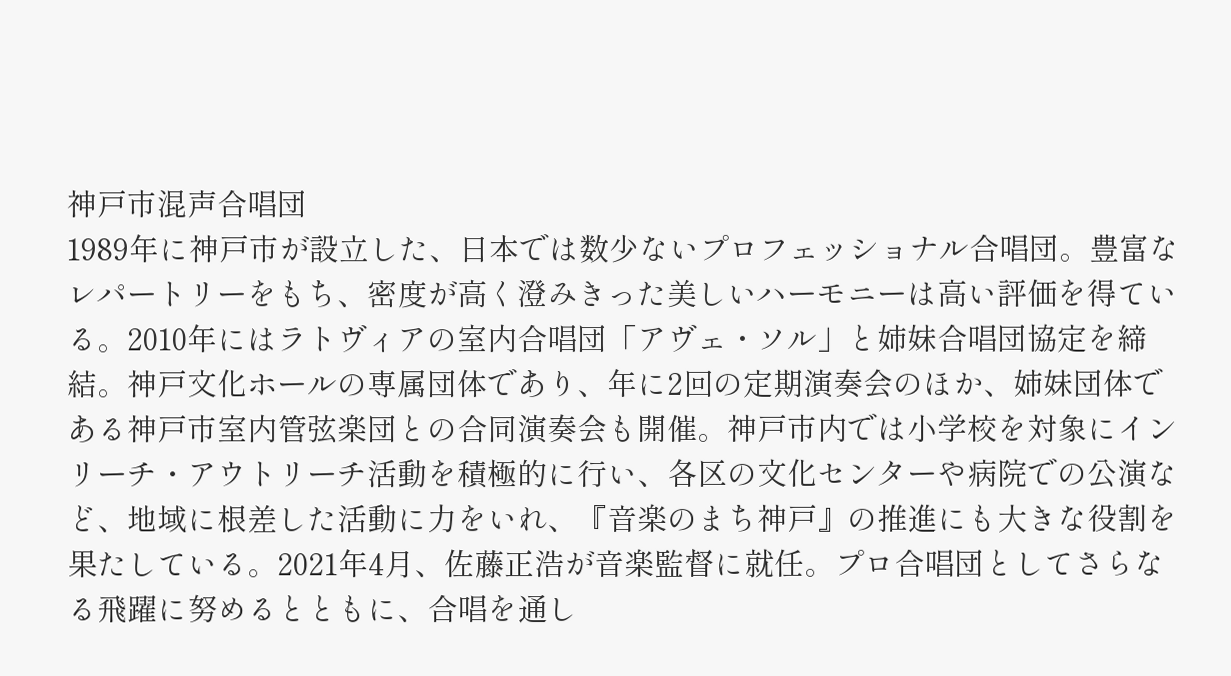神戸市混声合唱団
1989年に神戸市が設立した、日本では数少ないプロフェッショナル合唱団。豊富なレパートリーをもち、密度が高く澄みきった美しいハーモニーは高い評価を得ている。2010年にはラトヴィアの室内合唱団「アヴェ・ソル」と姉妹合唱団協定を締結。神戸文化ホールの専属団体であり、年に2回の定期演奏会のほか、姉妹団体である神戸市室内管弦楽団との合同演奏会も開催。神戸市内では小学校を対象にインリーチ・アウトリーチ活動を積極的に行い、各区の文化センターや病院での公演など、地域に根差した活動に力をいれ、『音楽のまち神戸』の推進にも大きな役割を果たしている。2021年4月、佐藤正浩が音楽監督に就任。プロ合唱団としてさらなる飛躍に努めるとともに、合唱を通し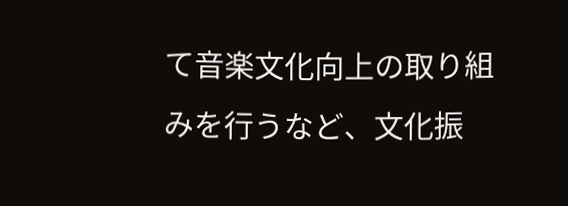て音楽文化向上の取り組みを行うなど、文化振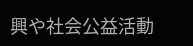興や社会公益活動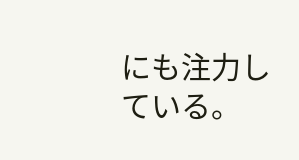にも注力している。